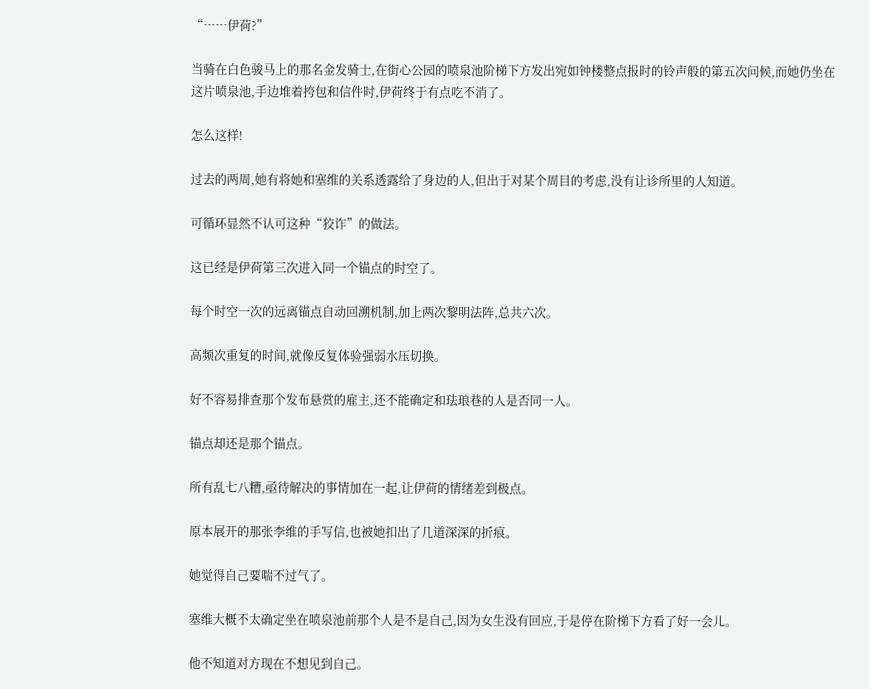“……伊荷?”

当骑在白色骏马上的那名金发骑士,在街心公园的喷泉池阶梯下方发出宛如钟楼整点报时的铃声般的第五次问候,而她仍坐在这片喷泉池,手边堆着挎包和信件时,伊荷终于有点吃不消了。

怎么这样!

过去的两周,她有将她和塞维的关系透露给了身边的人,但出于对某个周目的考虑,没有让诊所里的人知道。

可循环显然不认可这种“狡诈”的做法。

这已经是伊荷第三次进入同一个锚点的时空了。

每个时空一次的远离锚点自动回溯机制,加上两次黎明法阵,总共六次。

高频次重复的时间,就像反复体验强弱水压切换。

好不容易排查那个发布悬赏的雇主,还不能确定和珐琅巷的人是否同一人。

锚点却还是那个锚点。

所有乱七八糟,亟待解决的事情加在一起,让伊荷的情绪差到极点。

原本展开的那张李维的手写信,也被她扣出了几道深深的折痕。

她觉得自己要喘不过气了。

塞维大概不太确定坐在喷泉池前那个人是不是自己,因为女生没有回应,于是停在阶梯下方看了好一会儿。

他不知道对方现在不想见到自己。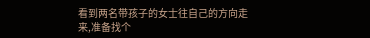看到两名带孩子的女士往自己的方向走来,准备找个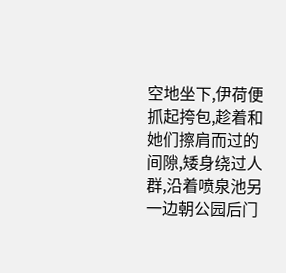空地坐下,伊荷便抓起挎包,趁着和她们擦肩而过的间隙,矮身绕过人群,沿着喷泉池另一边朝公园后门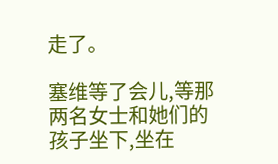走了。

塞维等了会儿,等那两名女士和她们的孩子坐下,坐在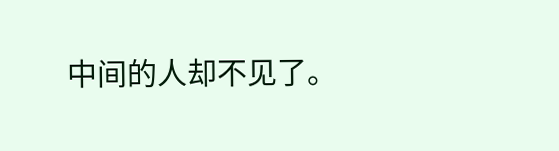中间的人却不见了。